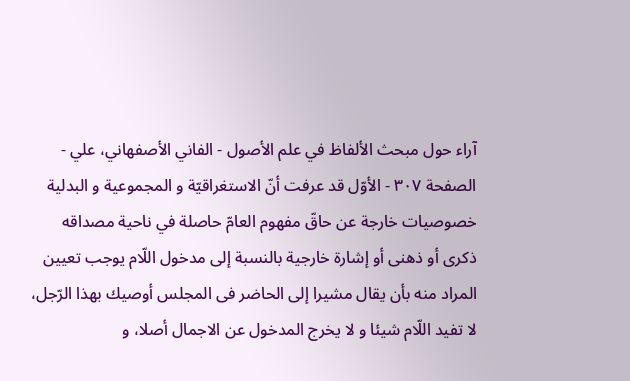آراء حول مبحث الألفاظ في علم الأصول - الفاني الأصفهاني، علي - الصفحة ٣٠٧ - الأوّل قد عرفت أنّ الاستغراقيّة و المجموعية و البدلية خصوصيات خارجة عن حاقّ مفهوم العامّ حاصلة في ناحية مصداقه
ذكرى أو ذهنى أو إشارة خارجية بالنسبة إلى مدخول اللّام يوجب تعيين المراد منه بأن يقال مشيرا إلى الحاضر فى المجلس أوصيك بهذا الرّجل، لا تفيد اللّام شيئا و لا يخرج المدخول عن الاجمال أصلا، و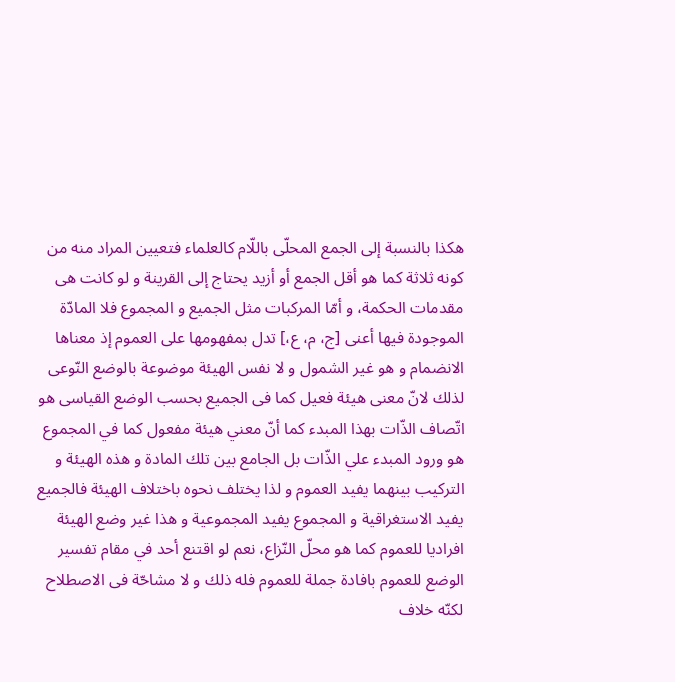هكذا بالنسبة إلى الجمع المحلّى باللّام كالعلماء فتعيين المراد منه من كونه ثلاثة كما هو أقل الجمع أو أزيد يحتاج إلى القرينة و لو كانت هى مقدمات الحكمة، و أمّا المركبات مثل الجميع و المجموع فلا المادّة الموجودة فيها أعنى [ج، م، ع،] تدل بمفهومها على العموم إذ معناها الانضمام و هو غير الشمول و لا نفس الهيئة موضوعة بالوضع النّوعى لذلك لانّ معنى هيئة فعيل كما فى الجميع بحسب الوضع القياسى هو اتّصاف الذّات بهذا المبدء كما أنّ معني هيئة مفعول كما في المجموع هو ورود المبدء علي الذّات بل الجامع بين تلك المادة و هذه الهيئة و التركيب بينهما يفيد العموم و لذا يختلف نحوه باختلاف الهيئة فالجميع يفيد الاستغراقية و المجموع يفيد المجموعية و هذا غير وضع الهيئة افراديا للعموم كما هو محلّ النّزاع، نعم لو اقتنع أحد في مقام تفسير الوضع للعموم بافادة جملة للعموم فله ذلك و لا مشاحّة فى الاصطلاح لكنّه خلاف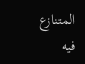المتنازع فيه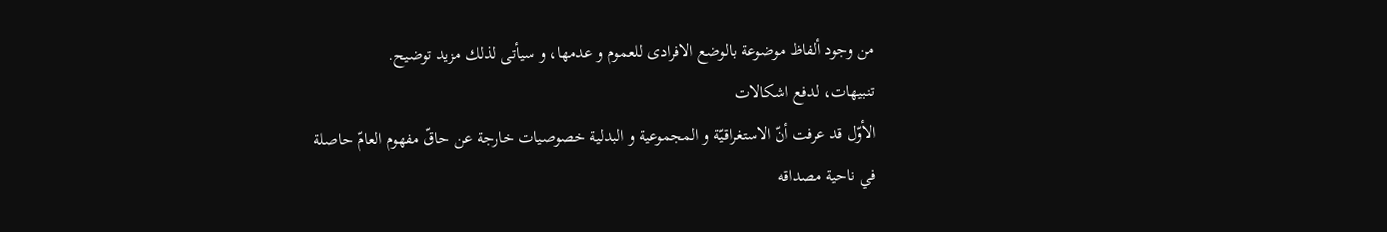من وجود ألفاظ موضوعة بالوضع الافرادى للعموم و عدمها، و سيأتى لذلك مزيد توضيح.
تنبيهات، لدفع اشكالات
الأوّل قد عرفت أنّ الاستغراقيّة و المجموعية و البدلية خصوصيات خارجة عن حاقّ مفهوم العامّ حاصلة في ناحية مصداقه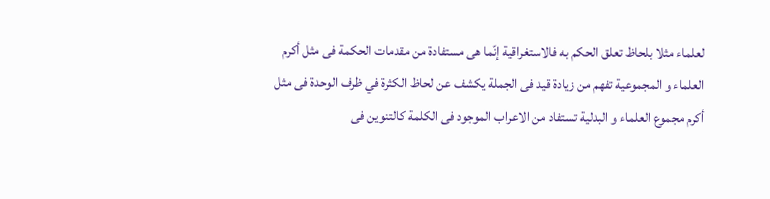لعلماء مثلا بلحاظ تعلق الحكم به فالاستغراقية إنّما هى مستفادة من مقدمات الحكمة فى مثل أكرم العلماء و المجموعية تفهم من زيادة قيد فى الجملة يكشف عن لحاظ الكثرة في ظرف الوحدة فى مثل أكرم مجموع العلماء و البدلية تستفاد من الاعراب الموجود فى الكلمة كالتنوين فى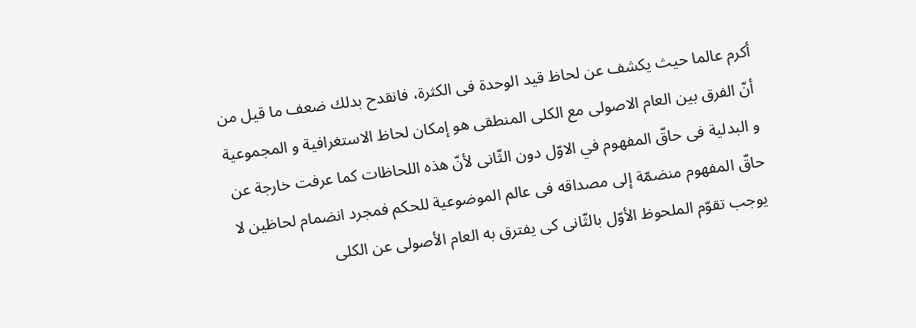أكرم عالما حيث يكشف عن لحاظ قيد الوحدة فى الكثرة، فانقدح بدلك ضعف ما قيل من أنّ الفرق بين العام الاصولى مع الكلى المنطقى هو إمكان لحاظ الاستغرافية و المجموعية و البدلية فى حاقّ المفهوم في الاوّل دون الثّانى لأنّ هذه اللحاظات كما عرفت خارجة عن حاقّ المفهوم منضمّة إلى مصداقه فى عالم الموضوعية للحكم فمجرد انضمام لحاظين لا يوجب تقوّم الملحوظ الأوّل بالثّانى كى يفترق به العام الأصولى عن الكلى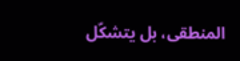المنطقى، بل يتشكّل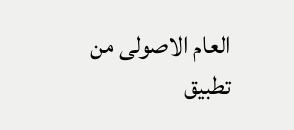العام الاصولى من تطبيق